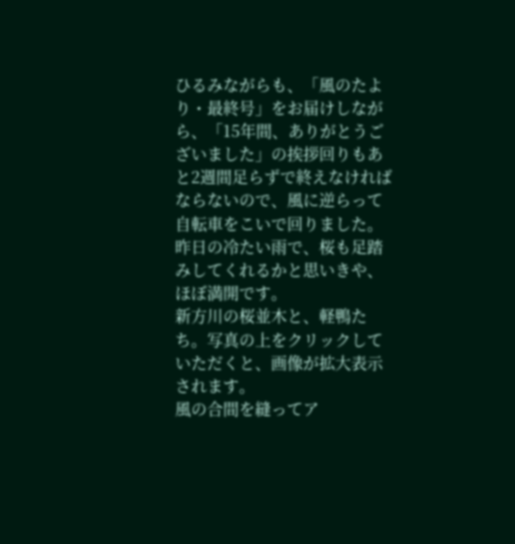ひるみながらも、「風のたより・最終号」をお届けしながら、「15年間、ありがとうございました」の挨拶回りもあと2週間足らずで終えなければならないので、風に逆らって自転車をこいで回りました。
昨日の冷たい雨で、桜も足踏みしてくれるかと思いきや、ほぼ満開です。
新方川の桜並木と、軽鴨たち。写真の上をクリックしていただくと、画像が拡大表示されます。
風の合間を縫ってア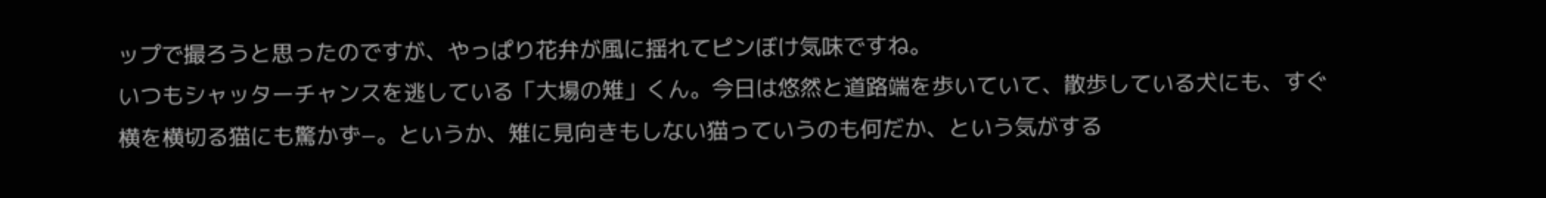ップで撮ろうと思ったのですが、やっぱり花弁が風に揺れてピンぼけ気味ですね。
いつもシャッターチャンスを逃している「大場の雉」くん。今日は悠然と道路端を歩いていて、散歩している犬にも、すぐ横を横切る猫にも驚かず−。というか、雉に見向きもしない猫っていうのも何だか、という気がする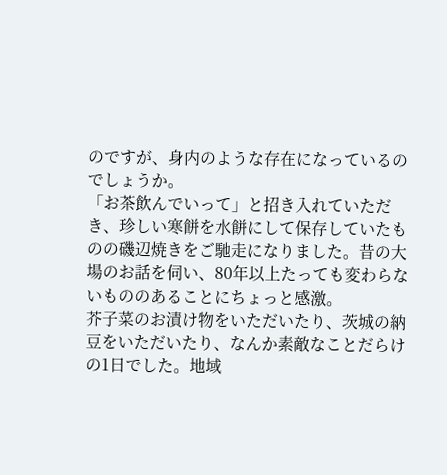のですが、身内のような存在になっているのでしょうか。
「お茶飲んでいって」と招き入れていただき、珍しい寒餅を水餅にして保存していたものの磯辺焼きをご馳走になりました。昔の大場のお話を伺い、80年以上たっても変わらないもののあることにちょっと感激。
芥子菜のお漬け物をいただいたり、茨城の納豆をいただいたり、なんか素敵なことだらけの1日でした。地域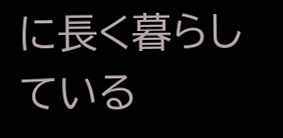に長く暮らしている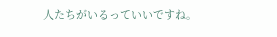人たちがいるっていいですね。